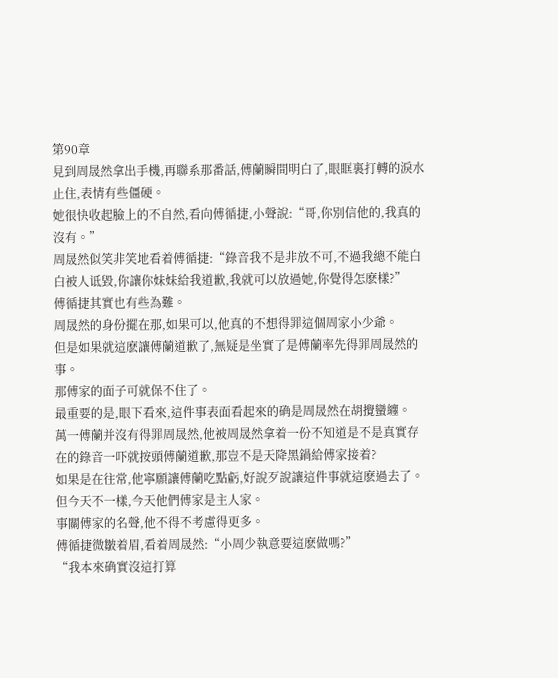第90章
見到周晟然拿出手機,再聯系那番話,傅蘭瞬間明白了,眼眶裏打轉的淚水止住,表情有些僵硬。
她很快收起臉上的不自然,看向傅循捷,小聲說:“哥,你別信他的,我真的沒有。”
周晟然似笑非笑地看着傅循捷:“錄音我不是非放不可,不過我總不能白白被人诋毀,你讓你妹妹給我道歉,我就可以放過她,你覺得怎麽樣?”
傅循捷其實也有些為難。
周晟然的身份擺在那,如果可以,他真的不想得罪這個周家小少爺。
但是如果就這麽讓傅蘭道歉了,無疑是坐實了是傅蘭率先得罪周晟然的事。
那傅家的面子可就保不住了。
最重要的是,眼下看來,這件事表面看起來的确是周晟然在胡攪蠻纏。
萬一傅蘭并沒有得罪周晟然,他被周晟然拿着一份不知道是不是真實存在的錄音一吓就按頭傅蘭道歉,那豈不是天降黑鍋給傅家接着?
如果是在往常,他寧願讓傅蘭吃點虧,好說歹說讓這件事就這麽過去了。
但今天不一樣,今天他們傅家是主人家。
事關傅家的名聲,他不得不考慮得更多。
傅循捷微皺着眉,看着周晟然:“小周少執意要這麽做嗎?”
“我本來确實沒這打算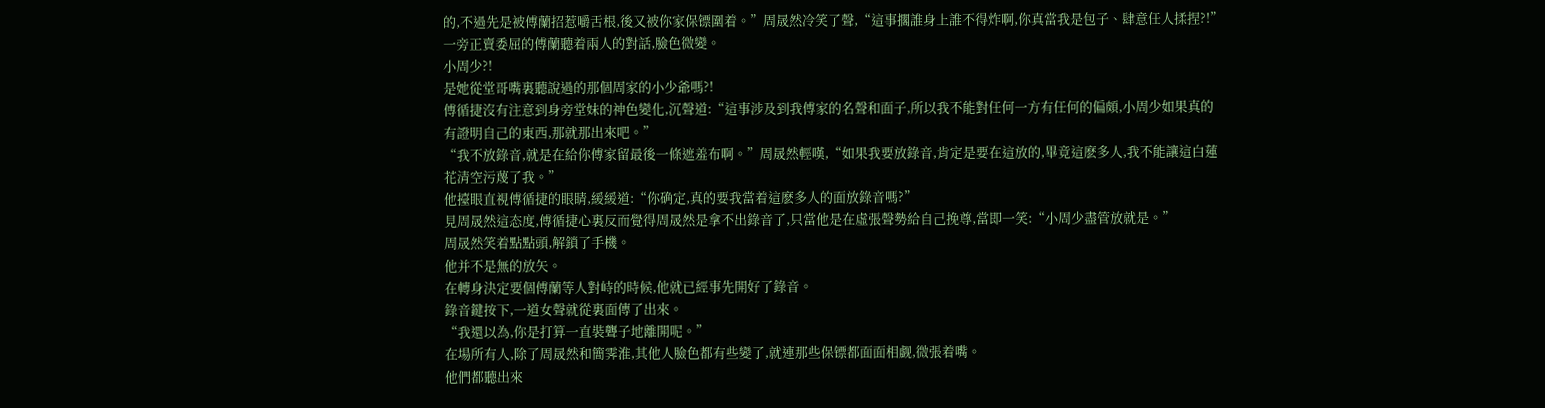的,不過先是被傅蘭招惹嚼舌根,後又被你家保镖圍着。”周晟然冷笑了聲,“這事擱誰身上誰不得炸啊,你真當我是包子、肆意任人揉捏?!”
一旁正賣委屈的傅蘭聽着兩人的對話,臉色微變。
小周少?!
是她從堂哥嘴裏聽說過的那個周家的小少爺嗎?!
傅循捷沒有注意到身旁堂妹的神色變化,沉聲道:“這事涉及到我傅家的名聲和面子,所以我不能對任何一方有任何的偏頗,小周少如果真的有證明自己的東西,那就那出來吧。”
“我不放錄音,就是在給你傅家留最後一條遮羞布啊。”周晟然輕嘆,“如果我要放錄音,肯定是要在這放的,畢竟這麽多人,我不能讓這白蓮花清空污蔑了我。”
他擡眼直視傅循捷的眼睛,緩緩道:“你确定,真的要我當着這麽多人的面放錄音嗎?”
見周晟然這态度,傅循捷心裏反而覺得周晟然是拿不出錄音了,只當他是在虛張聲勢給自己挽尊,當即一笑:“小周少盡管放就是。”
周晟然笑着點點頭,解鎖了手機。
他并不是無的放矢。
在轉身決定要個傅蘭等人對峙的時候,他就已經事先開好了錄音。
錄音鍵按下,一道女聲就從裏面傳了出來。
“我還以為,你是打算一直裝聾子地離開呢。”
在場所有人,除了周晟然和簡霁淮,其他人臉色都有些變了,就連那些保镖都面面相觑,微張着嘴。
他們都聽出來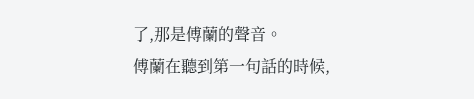了,那是傅蘭的聲音。
傅蘭在聽到第一句話的時候,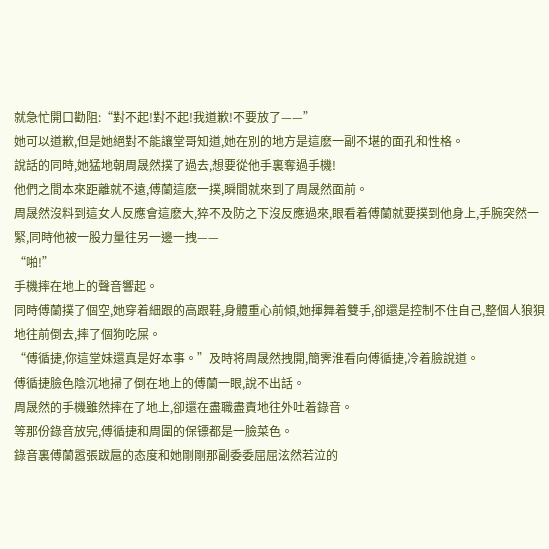就急忙開口勸阻:“對不起!對不起!我道歉!不要放了——”
她可以道歉,但是她絕對不能讓堂哥知道,她在別的地方是這麽一副不堪的面孔和性格。
說話的同時,她猛地朝周晟然撲了過去,想要從他手裏奪過手機!
他們之間本來距離就不遠,傅蘭這麽一撲,瞬間就來到了周晟然面前。
周晟然沒料到這女人反應會這麽大,猝不及防之下沒反應過來,眼看着傅蘭就要撲到他身上,手腕突然一緊,同時他被一股力量往另一邊一拽——
“啪!”
手機摔在地上的聲音響起。
同時傅蘭撲了個空,她穿着細跟的高跟鞋,身體重心前傾,她揮舞着雙手,卻還是控制不住自己,整個人狼狽地往前倒去,摔了個狗吃屎。
“傅循捷,你這堂妹還真是好本事。”及時将周晟然拽開,簡霁淮看向傅循捷,冷着臉說道。
傅循捷臉色陰沉地掃了倒在地上的傅蘭一眼,說不出話。
周晟然的手機雖然摔在了地上,卻還在盡職盡責地往外吐着錄音。
等那份錄音放完,傅循捷和周圍的保镖都是一臉菜色。
錄音裏傅蘭嚣張跋扈的态度和她剛剛那副委委屈屈泫然若泣的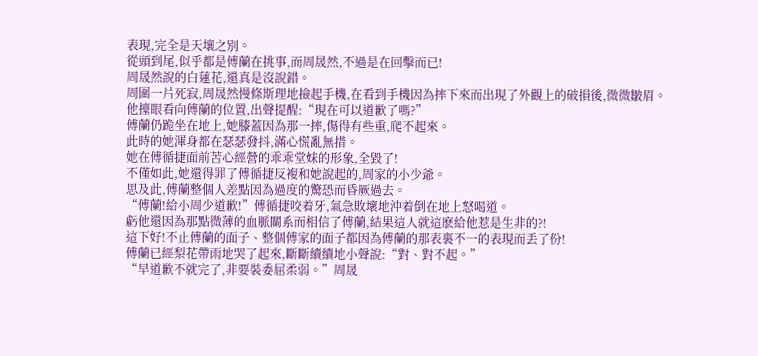表現,完全是天壤之別。
從頭到尾,似乎都是傅蘭在挑事,而周晟然,不過是在回擊而已!
周晟然說的白蓮花,還真是沒說錯。
周圍一片死寂,周晟然慢條斯理地撿起手機,在看到手機因為摔下來而出現了外觀上的破損後,微微皺眉。
他擡眼看向傅蘭的位置,出聲提醒:“現在可以道歉了嗎?”
傅蘭仍跪坐在地上,她膝蓋因為那一摔,傷得有些重,爬不起來。
此時的她渾身都在瑟瑟發抖,滿心慌亂無措。
她在傅循捷面前苦心經營的乖乖堂妹的形象,全毀了!
不僅如此,她還得罪了傅循捷反複和她說起的,周家的小少爺。
思及此,傅蘭整個人差點因為過度的驚恐而昏厥過去。
“傅蘭!給小周少道歉!”傅循捷咬着牙,氣急敗壞地沖着倒在地上怒喝道。
虧他還因為那點微薄的血脈關系而相信了傅蘭,結果這人就這麽給他惹是生非的?!
這下好!不止傅蘭的面子、整個傅家的面子都因為傅蘭的那表裏不一的表現而丢了份!
傅蘭已經梨花帶雨地哭了起來,斷斷續續地小聲說:“對、對不起。”
“早道歉不就完了,非要裝委屈柔弱。”周晟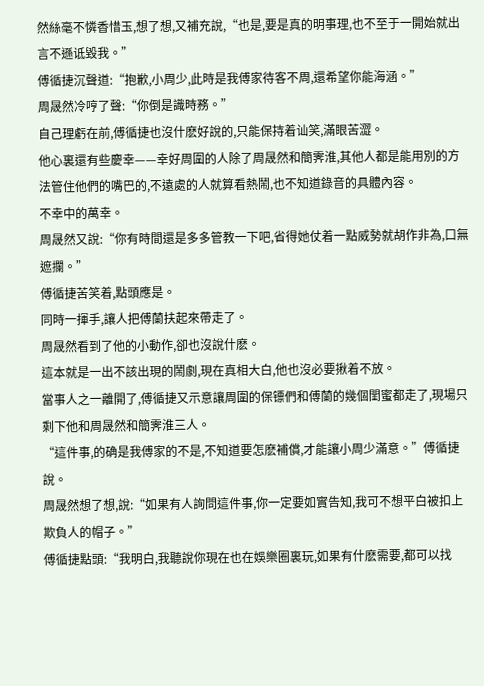然絲毫不憐香惜玉,想了想,又補充說,“也是,要是真的明事理,也不至于一開始就出言不遜诋毀我。”
傅循捷沉聲道:“抱歉,小周少,此時是我傅家待客不周,還希望你能海涵。”
周晟然冷哼了聲:“你倒是識時務。”
自己理虧在前,傅循捷也沒什麽好說的,只能保持着讪笑,滿眼苦澀。
他心裏還有些慶幸——幸好周圍的人除了周晟然和簡霁淮,其他人都是能用別的方法管住他們的嘴巴的,不遠處的人就算看熱鬧,也不知道錄音的具體內容。
不幸中的萬幸。
周晟然又說:“你有時間還是多多管教一下吧,省得她仗着一點威勢就胡作非為,口無遮攔。”
傅循捷苦笑着,點頭應是。
同時一揮手,讓人把傅蘭扶起來帶走了。
周晟然看到了他的小動作,卻也沒說什麽。
這本就是一出不該出現的鬧劇,現在真相大白,他也沒必要揪着不放。
當事人之一離開了,傅循捷又示意讓周圍的保镖們和傅蘭的幾個閨蜜都走了,現場只剩下他和周晟然和簡霁淮三人。
“這件事,的确是我傅家的不是,不知道要怎麽補償,才能讓小周少滿意。”傅循捷說。
周晟然想了想,說:“如果有人詢問這件事,你一定要如實告知,我可不想平白被扣上欺負人的帽子。”
傅循捷點頭:“我明白,我聽說你現在也在娛樂圈裏玩,如果有什麽需要,都可以找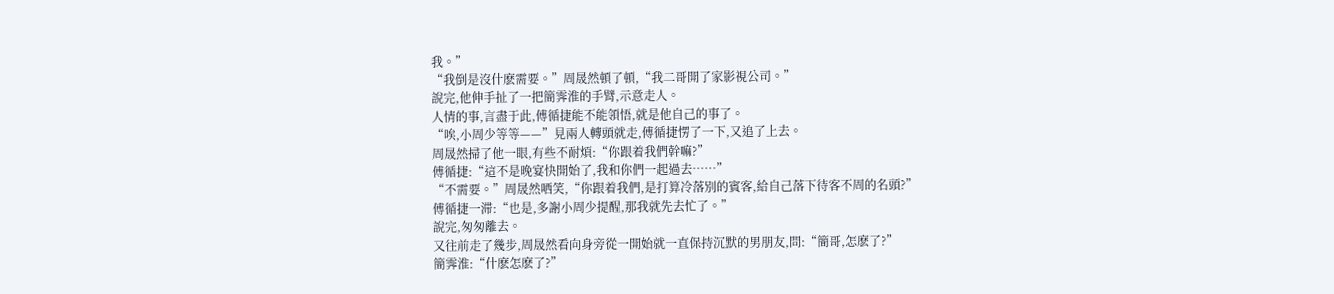我。”
“我倒是沒什麽需要。”周晟然頓了頓,“我二哥開了家影視公司。”
說完,他伸手扯了一把簡霁淮的手臂,示意走人。
人情的事,言盡于此,傅循捷能不能領悟,就是他自己的事了。
“唉,小周少等等——”見兩人轉頭就走,傅循捷愣了一下,又追了上去。
周晟然掃了他一眼,有些不耐煩:“你跟着我們幹嘛?”
傅循捷:“這不是晚宴快開始了,我和你們一起過去……”
“不需要。”周晟然哂笑,“你跟着我們,是打算冷落別的賓客,給自己落下待客不周的名頭?”
傅循捷一滞:“也是,多謝小周少提醒,那我就先去忙了。”
說完,匆匆離去。
又往前走了幾步,周晟然看向身旁從一開始就一直保持沉默的男朋友,問:“簡哥,怎麽了?”
簡霁淮:“什麽怎麽了?”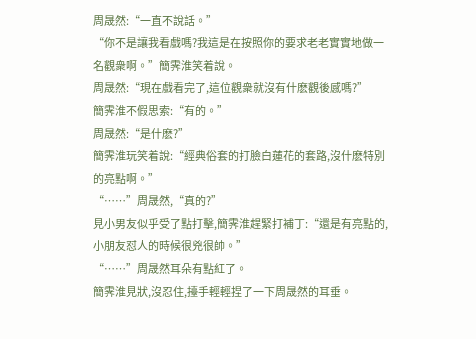周晟然:“一直不說話。”
“你不是讓我看戲嗎?我這是在按照你的要求老老實實地做一名觀衆啊。”簡霁淮笑着說。
周晟然:“現在戲看完了,這位觀衆就沒有什麽觀後感嗎?”
簡霁淮不假思索:“有的。”
周晟然:“是什麽?”
簡霁淮玩笑着說:“經典俗套的打臉白蓮花的套路,沒什麽特別的亮點啊。”
“……”周晟然,“真的?”
見小男友似乎受了點打擊,簡霁淮趕緊打補丁:“還是有亮點的,小朋友怼人的時候很兇很帥。”
“……”周晟然耳朵有點紅了。
簡霁淮見狀,沒忍住,擡手輕輕捏了一下周晟然的耳垂。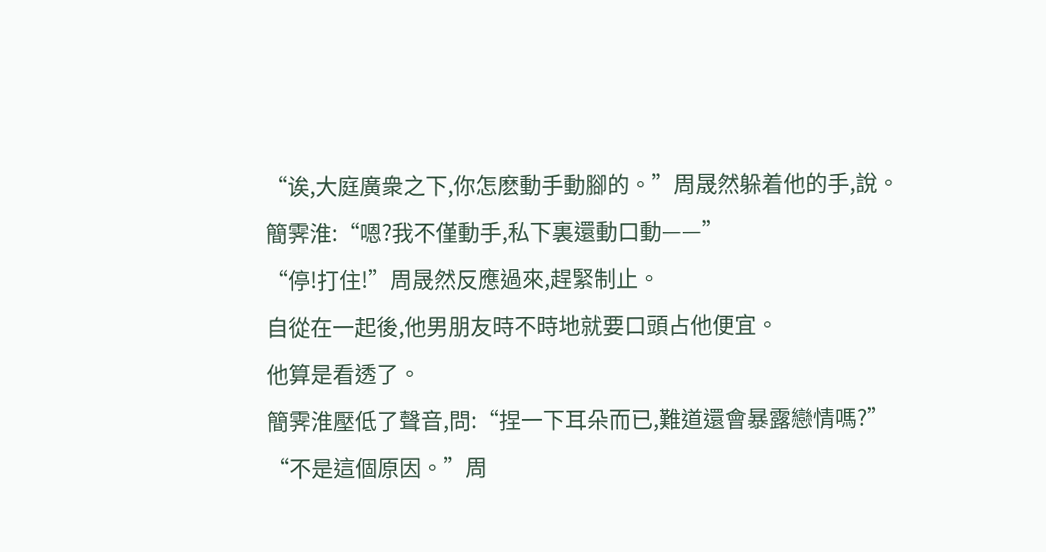“诶,大庭廣衆之下,你怎麽動手動腳的。”周晟然躲着他的手,說。
簡霁淮:“嗯?我不僅動手,私下裏還動口動——”
“停!打住!”周晟然反應過來,趕緊制止。
自從在一起後,他男朋友時不時地就要口頭占他便宜。
他算是看透了。
簡霁淮壓低了聲音,問:“捏一下耳朵而已,難道還會暴露戀情嗎?”
“不是這個原因。”周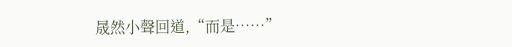晟然小聲回道,“而是……”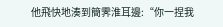他飛快地湊到簡霁淮耳邊:“你一捏我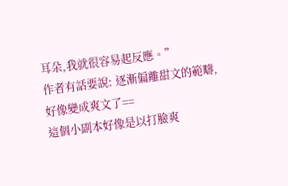耳朵,我就很容易起反應。”
作者有話要說: 逐漸偏離甜文的範疇,好像變成爽文了==
這個小副本好像是以打臉爽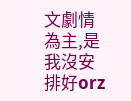文劇情為主,是我沒安排好orz